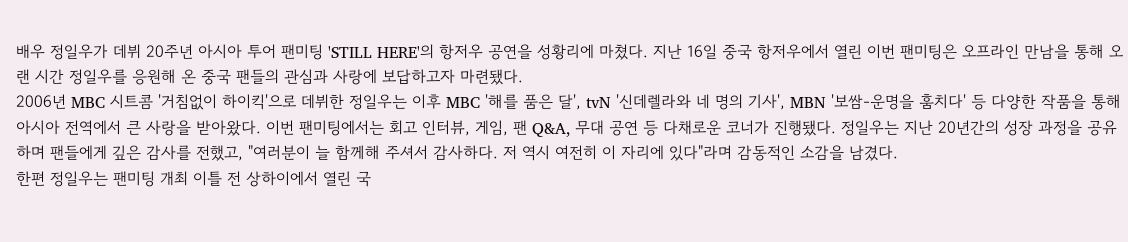배우 정일우가 데뷔 20주년 아시아 투어 팬미팅 'STILL HERE'의 항저우 공연을 성황리에 마쳤다. 지난 16일 중국 항저우에서 열린 이번 팬미팅은 오프라인 만남을 통해 오랜 시간 정일우를 응원해 온 중국 팬들의 관심과 사랑에 보답하고자 마련됐다.
2006년 MBC 시트콤 '거침없이 하이킥'으로 데뷔한 정일우는 이후 MBC '해를 품은 달', tvN '신데렐라와 네 명의 기사', MBN '보쌈-운명을 훔치다' 등 다양한 작품을 통해 아시아 전역에서 큰 사랑을 받아왔다. 이번 팬미팅에서는 회고 인터뷰, 게임, 팬 Q&A, 무대 공연 등 다채로운 코너가 진행됐다. 정일우는 지난 20년간의 성장 과정을 공유하며 팬들에게 깊은 감사를 전했고, "여러분이 늘 함께해 주셔서 감사하다. 저 역시 여전히 이 자리에 있다"라며 감동적인 소감을 남겼다.
한편 정일우는 팬미팅 개최 이틀 전 상하이에서 열린 국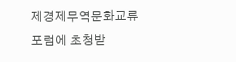제경제무역문화교류포럼에 초청받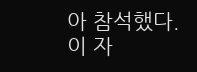아 참석했다. 이 자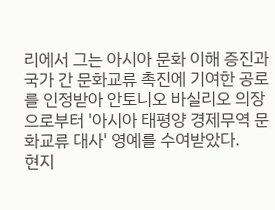리에서 그는 아시아 문화 이해 증진과 국가 간 문화교류 촉진에 기여한 공로를 인정받아 안토니오 바실리오 의장으로부터 '아시아 태평양 경제무역 문화교류 대사' 영예를 수여받았다.
현지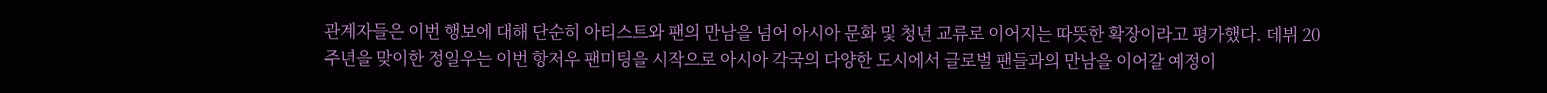관계자들은 이번 행보에 대해 단순히 아티스트와 팬의 만남을 넘어 아시아 문화 및 청년 교류로 이어지는 따뜻한 확장이라고 평가했다. 데뷔 20주년을 맞이한 정일우는 이번 항저우 팬미팅을 시작으로 아시아 각국의 다양한 도시에서 글로벌 팬들과의 만남을 이어갈 예정이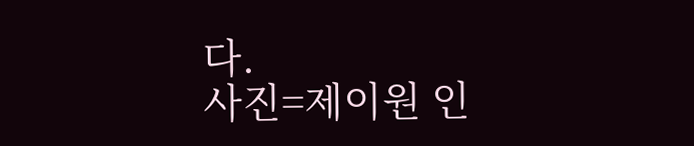다.
사진=제이원 인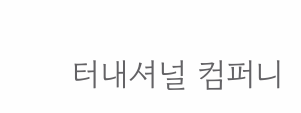터내셔널 컴퍼니